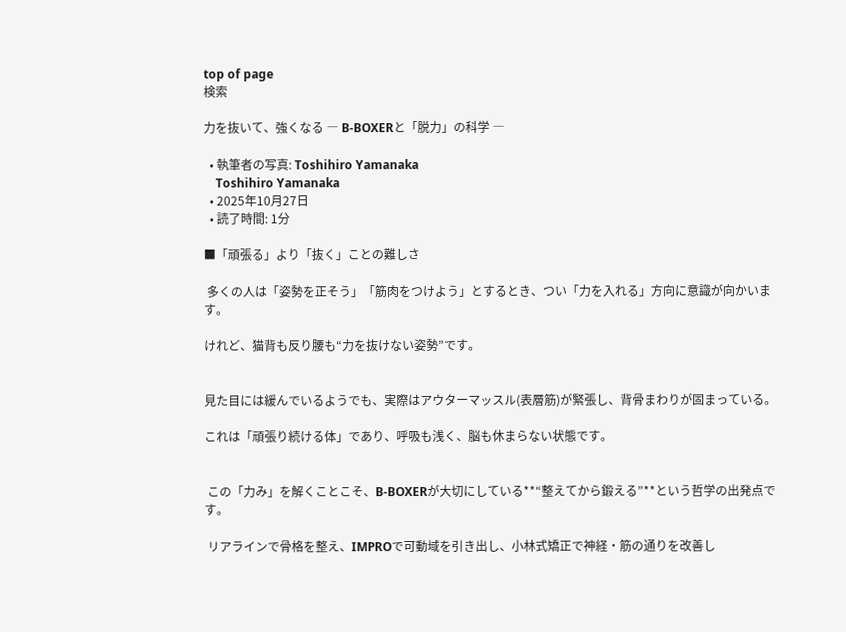top of page
検索

力を抜いて、強くなる ― B-BOXERと「脱力」の科学 ―

  • 執筆者の写真: Toshihiro Yamanaka
    Toshihiro Yamanaka
  • 2025年10月27日
  • 読了時間: 1分

■「頑張る」より「抜く」ことの難しさ

 多くの人は「姿勢を正そう」「筋肉をつけよう」とするとき、つい「力を入れる」方向に意識が向かいます。

けれど、猫背も反り腰も“力を抜けない姿勢”です。


見た目には緩んでいるようでも、実際はアウターマッスル(表層筋)が緊張し、背骨まわりが固まっている。

これは「頑張り続ける体」であり、呼吸も浅く、脳も休まらない状態です。


 この「力み」を解くことこそ、B-BOXERが大切にしている**“整えてから鍛える”**という哲学の出発点です。

 リアラインで骨格を整え、IMPROで可動域を引き出し、小林式矯正で神経・筋の通りを改善し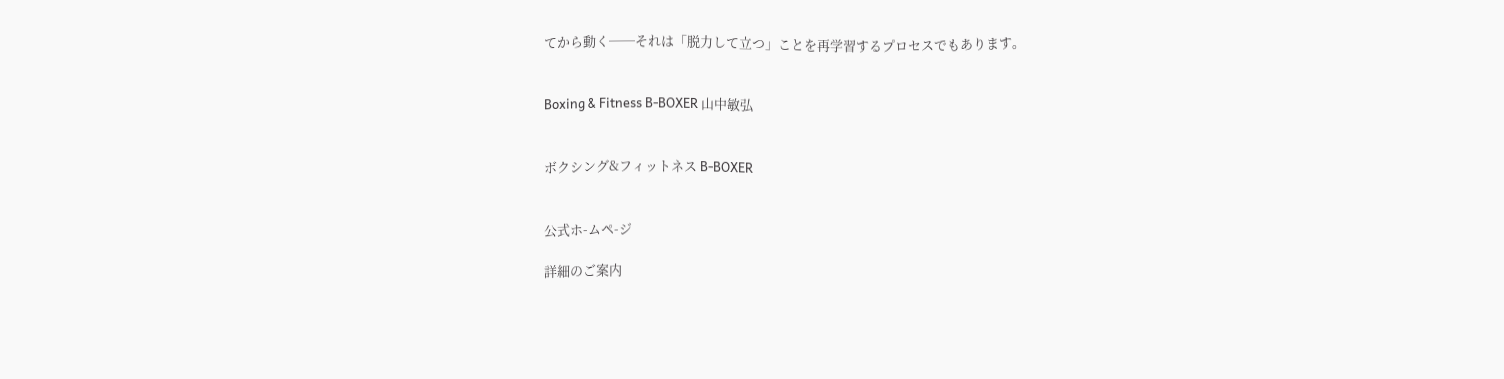てから動く──それは「脱力して立つ」ことを再学習するプロセスでもあります。


Boxing & Fitness B-BOXER 山中敏弘


ボクシング&フィットネス B-BOXER


公式ホ-ムペ-ジ

詳細のご案内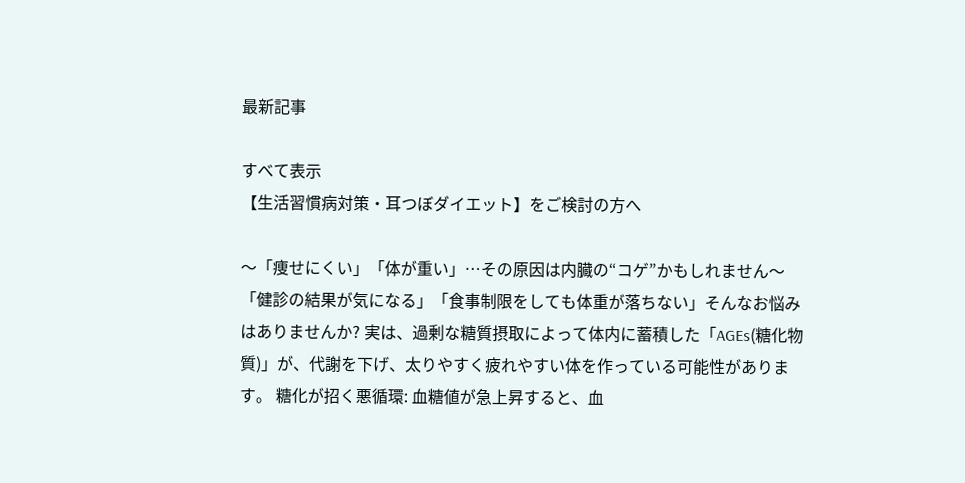最新記事

すべて表示
【生活習慣病対策・耳つぼダイエット】をご検討の方へ

〜「痩せにくい」「体が重い」…その原因は内臓の“コゲ”かもしれません〜 「健診の結果が気になる」「食事制限をしても体重が落ちない」そんなお悩みはありませんか? 実は、過剰な糖質摂取によって体内に蓄積した「AGEs(糖化物質)」が、代謝を下げ、太りやすく疲れやすい体を作っている可能性があります。 糖化が招く悪循環: 血糖値が急上昇すると、血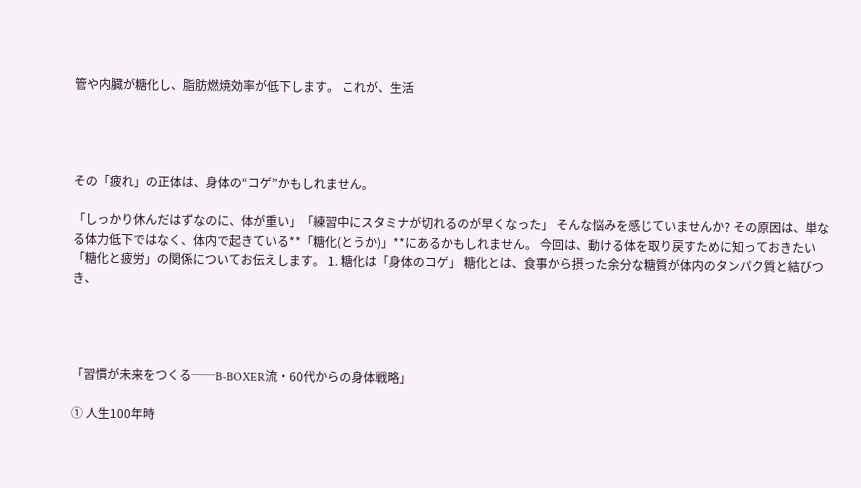管や内臓が糖化し、脂肪燃焼効率が低下します。 これが、生活




その「疲れ」の正体は、身体の“コゲ”かもしれません。

「しっかり休んだはずなのに、体が重い」「練習中にスタミナが切れるのが早くなった」 そんな悩みを感じていませんか? その原因は、単なる体力低下ではなく、体内で起きている**「糖化(とうか)」**にあるかもしれません。 今回は、動ける体を取り戻すために知っておきたい「糖化と疲労」の関係についてお伝えします。 1. 糖化は「身体のコゲ」 糖化とは、食事から摂った余分な糖質が体内のタンパク質と結びつき、




「習慣が未来をつくる──B-BOXER流・60代からの身体戦略」

① 人生100年時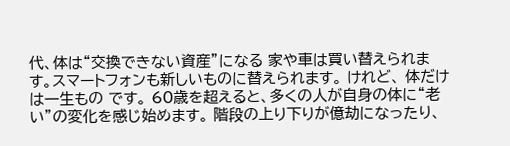代、体は“交換できない資産”になる 家や車は買い替えられます。スマートフォンも新しいものに替えられます。 けれど、 体だけは一生もの です。 60歳を超えると、多くの人が自身の体に“老い”の変化を感じ始めます。 階段の上り下りが億劫になったり、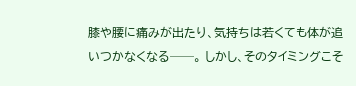膝や腰に痛みが出たり、気持ちは若くても体が追いつかなくなる──。 しかし、そのタイミングこそ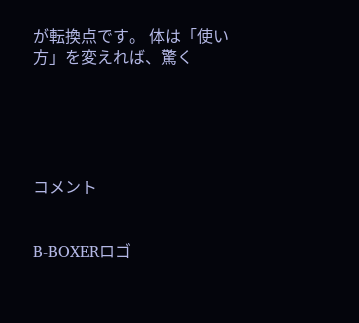が転換点です。 体は「使い方」を変えれば、驚く





コメント


B-BOXERロゴ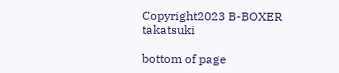Copyright2023 B-BOXER takatsuki

bottom of page